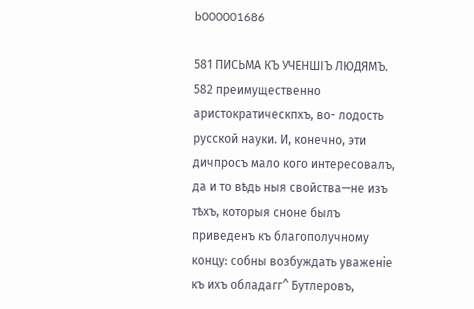b000001686

581 ПИСЬМА КЪ УЧЕНШІЪ ЛЮДЯМЪ. 582 преимущественно аристократическпхъ, во- лодость русской науки. И, конечно, эти дичпросъ мало кого интересовалъ, да и то вѣдь ныя свойства—не изъ тѣхъ, которыя сноне былъ приведенъ къ благополучному концу: собны возбуждать уваженіе къ ихъ обладагг^ Бутлеровъ,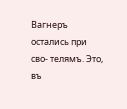Вагнеръ остались при сво- телямъ. Это, въ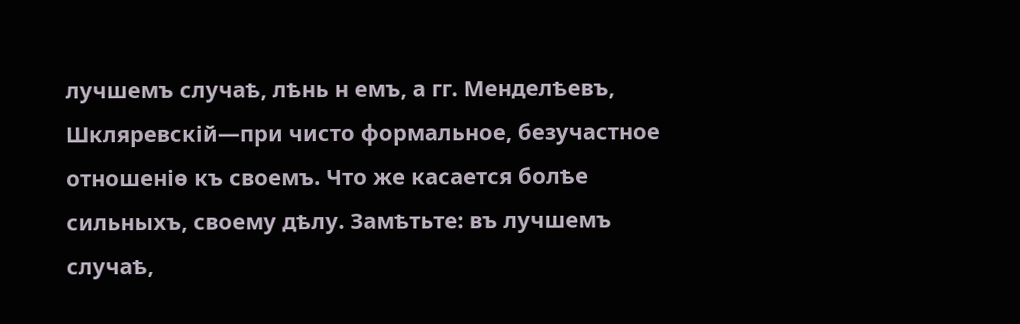лучшемъ случаѣ, лѣнь н емъ, а гг. Менделѣевъ, Шкляревскій—при чисто формальное, безучастное отношеніѳ къ своемъ. Что же касается болѣе сильныхъ, своему дѣлу. Замѣтьте: въ лучшемъ случаѣ,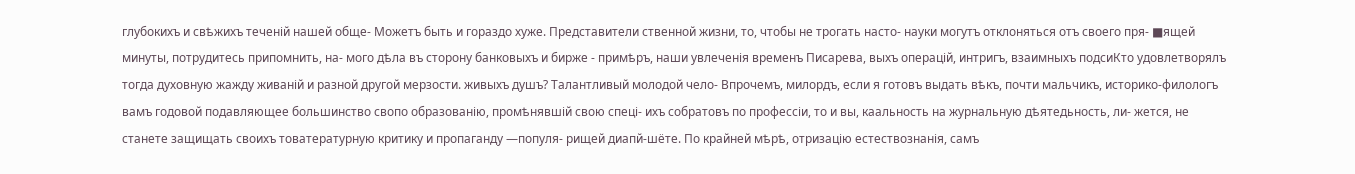глубокихъ и свѣжихъ теченій нашей обще- Можетъ быть и гораздо хуже. Представители ственной жизни, то, чтобы не трогать насто- науки могутъ отклоняться отъ своего пря- ■ящей минуты, потрудитесь припомнить, на- мого дѣла въ сторону банковыхъ и бирже - примѣръ, наши увлеченія временъ Писарева, выхъ операцій, интригъ, взаимныхъ подсиКто удовлетворялъ тогда духовную жажду живаній и разной другой мерзости. живыхъ душъ? Талантливый молодой чело- Впрочемъ, милордъ, если я готовъ выдать вѣкъ, почти мальчикъ, историко-филологъ вамъ годовой подавляющее большинство свопо образованію, промѣнявшій свою спеці- ихъ собратовъ по профессіи, то и вы, каальность на журнальную дѣятедьность, ли- жется, не станете защищать своихъ товатературную критику и пропаганду —популя- рищей диапй-шёте. По крайней мѣрѣ, отризацію естествознанія, самъ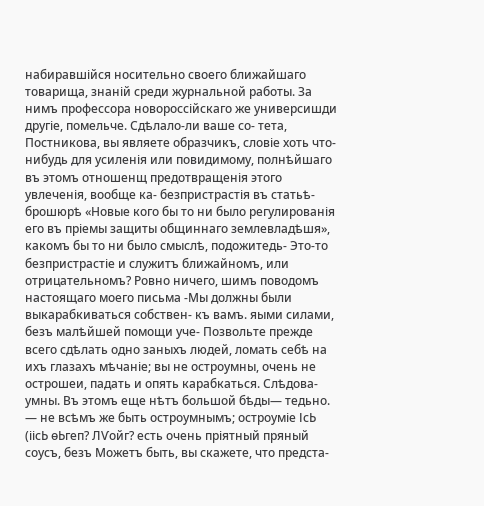набиравшійся носительно своего ближайшаго товарища, знаній среди журнальной работы. За нимъ профессора новороссійскаго же универсишди другіе, помельче. Сдѣлало-ли ваше со- тета, Постникова, вы являете образчикъ, словіе хоть что-нибудь для усиленія или повидимому, полнѣйшаго въ этомъ отношенщ предотвращенія этого увлеченія, вообще ка- безпристрастія въ статьѣ-брошюрѣ «Новые кого бы то ни было регулированія его въ пріемы защиты общиннаго землевладѣшя», какомъ бы то ни было смыслѣ, подожитедь- Это-то безпристрастіе и служитъ ближайномъ, или отрицательномъ? Ровно ничего, шимъ поводомъ настоящаго моего письма -Мы должны были выкарабкиваться собствен- къ вамъ. яыми силами, безъ малѣйшей помощи уче- Позвольте прежде всего сдѣлать одно заныхъ людей, ломать себѣ на ихъ глазахъ мѣчаніе; вы не остроумны, очень не острошеи, падать и опять карабкаться. Слѣдова- умны. Въ этомъ еще нѣтъ большой бѣды— тедьно. — не всѣмъ же быть остроумнымъ; остроуміе ІсЬ (іісЬ ѳЬгеп? ЛѴойг? есть очень пріятный пряный соусъ, безъ Можетъ быть, вы скажете, что предста-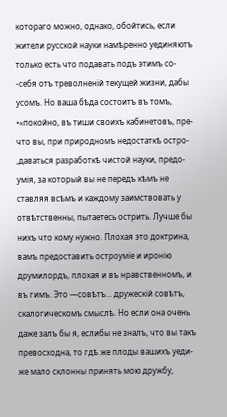котораго можно, однако, обойтись, если жители русской науки намѣренно уединяютъ только есть что подавать подъ этимъ со- -себя отъ треволненій текущей жизни, дабы усомъ. Но ваша бѣда состоитъ въ томъ, •«покойно, въ тиши своихъ кабинетовъ, пре- что вы, при природномъ недостаткѣ остро- ,даваться разработкѣ чистой науки, предо- умія, за который вы не передъ кѣмъ не ставляя всѣмъ и каждому заимствовать у отвѣтственны, пытаетесь острить. Лучше бы нихъ что кому нужно. Плохая это доктрина, вамъ предоставить остроуміе и иронію друмилордъ, плохая и въ нравственномъ, и въ гимъ. Это —совѣтъ... дружескій совѣтъ, скалогическомъ смыслѣ. Но если она очень даже залъ бы я, еслибы не зналъ, что вы такъ превосходна, то гдѣ же плоды вашихъ уеди- же мало склонны принять мою дружбу,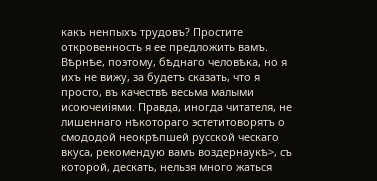какъ ненпыхъ трудовъ? Простите откровенность я ее предложить вамъ. Вѣрнѣе, поэтому, бѣднаго человѣка, но я ихъ не вижу, за будетъ сказать, что я просто, въ качествѣ весьма малыми исоючеиіями. Правда, иногда читателя, не лишеннаго нѣкотораго эстетитоворятъ о смододой неокрѣпшей русской ческаго вкуса, рекомендую вамъ воздернаукѣ>, съ которой, дескать, нельзя много жаться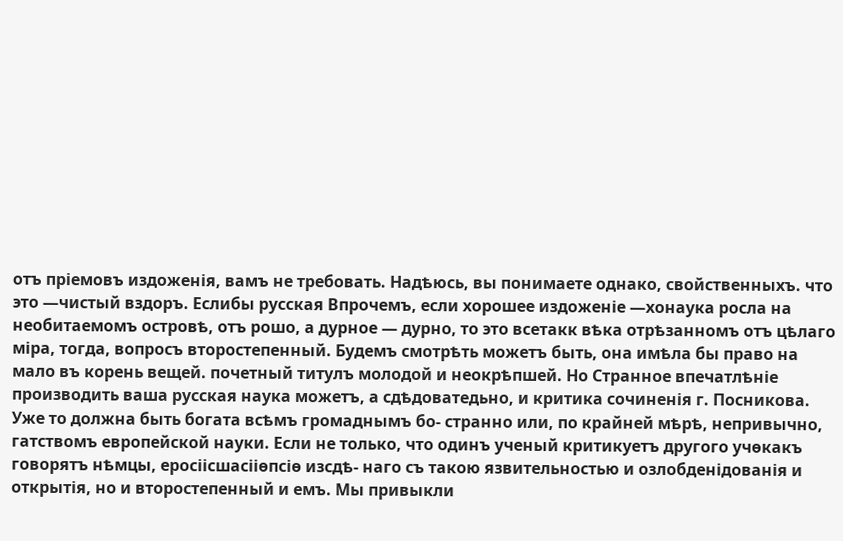отъ пріемовъ издоженія, вамъ не требовать. Надѣюсь, вы понимаете однако, свойственныхъ. что это —чистый вздоръ. Еслибы русская Впрочемъ, если хорошее издоженіе —хонаука росла на необитаемомъ островѣ, отъ рошо, а дурное — дурно, то это всетакк вѣка отрѣзанномъ отъ цѣлаго міра, тогда, вопросъ второстепенный. Будемъ смотрѣть можетъ быть, она имѣла бы право на мало въ корень вещей. почетный титулъ молодой и неокрѣпшей. Но Странное впечатлѣніе производить ваша русская наука можетъ, а сдѣдоватедьно, и критика сочиненія г. Посникова. Уже то должна быть богата всѣмъ громаднымъ бо- странно или, по крайней мѣрѣ, непривычно, гатствомъ европейской науки. Если не только, что одинъ ученый критикуетъ другого учѳкакъ говорятъ нѣмцы, еросіісшасііѳпсіѳ изсдѣ- наго съ такою язвительностью и озлобденідованія и открытія, но и второстепенный и емъ. Мы привыкли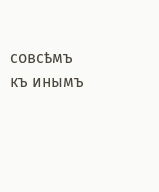совсѣмъ къ инымъ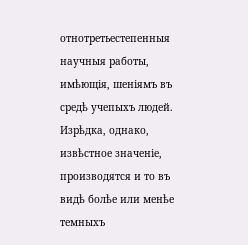отнотретьестепенныя научныя работы, имѣющія, шеніямъ въ средѣ учепыхъ людей. Изрѣдка, однако, извѣстное значеніе, производятся и то въ видѣ болѣе или менѣе темныхъ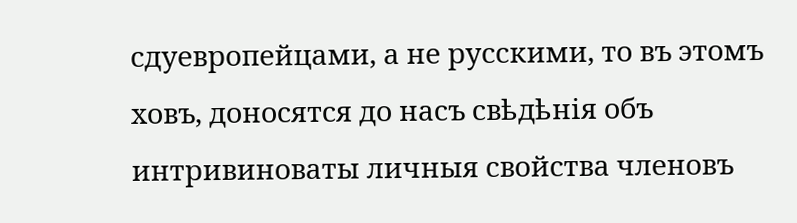сдуевропейцами, а не русскими, то въ этомъ ховъ, доносятся до насъ свѣдѣнія объ интривиноваты личныя свойства членовъ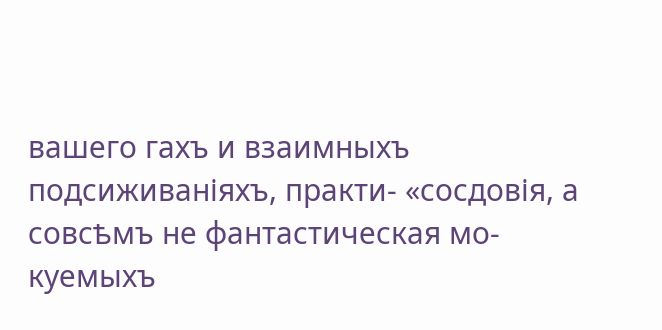вашего гахъ и взаимныхъ подсиживаніяхъ, практи- «сосдовія, а совсѣмъ не фантастическая мо- куемыхъ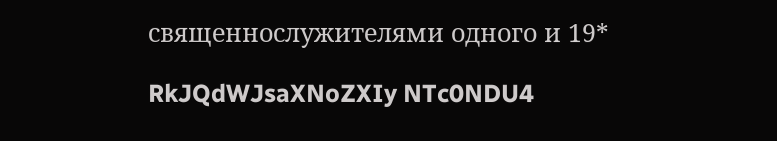священнослужителями одного и 19*

RkJQdWJsaXNoZXIy NTc0NDU4